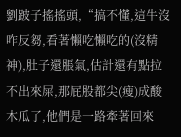劉跛子搖搖頭,“搞不懂,這牛沒咋反芻,看著懶吃懶吃的(沒精神),肚子還脹氣,估計還有點拉不出來屎,那屁股都尖(瘦)成酸木瓜了,他們是一路牽著回來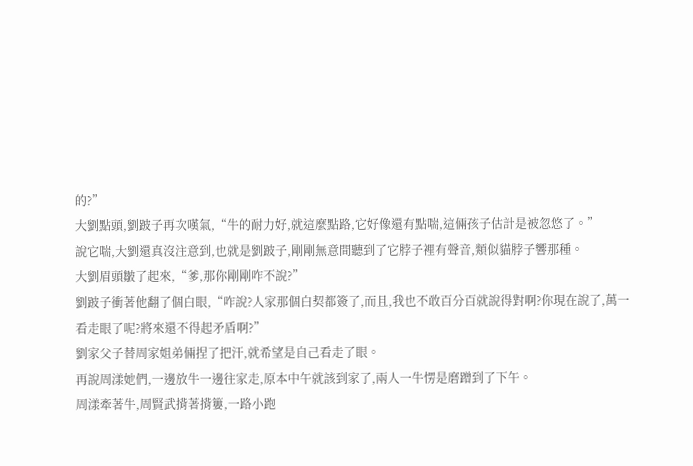的?”
大劉點頭,劉跛子再次嘆氣,“牛的耐力好,就這麼點路,它好像還有點喘,這倆孩子估計是被忽悠了。”
說它喘,大劉還真沒注意到,也就是劉跛子,剛剛無意間聽到了它脖子裡有聲音,類似貓脖子響那種。
大劉眉頭皺了起來,“爹,那你剛剛咋不說?”
劉跛子衝著他翻了個白眼,“咋說?人家那個白契都簽了,而且,我也不敢百分百就說得對啊?你現在說了,萬一看走眼了呢?將來還不得起矛盾啊?”
劉家父子替周家姐弟倆捏了把汗,就希望是自己看走了眼。
再說周漾她們,一邊放牛一邊往家走,原本中午就該到家了,兩人一牛愣是磨蹭到了下午。
周漾牽著牛,周賢武揹著揹簍,一路小跑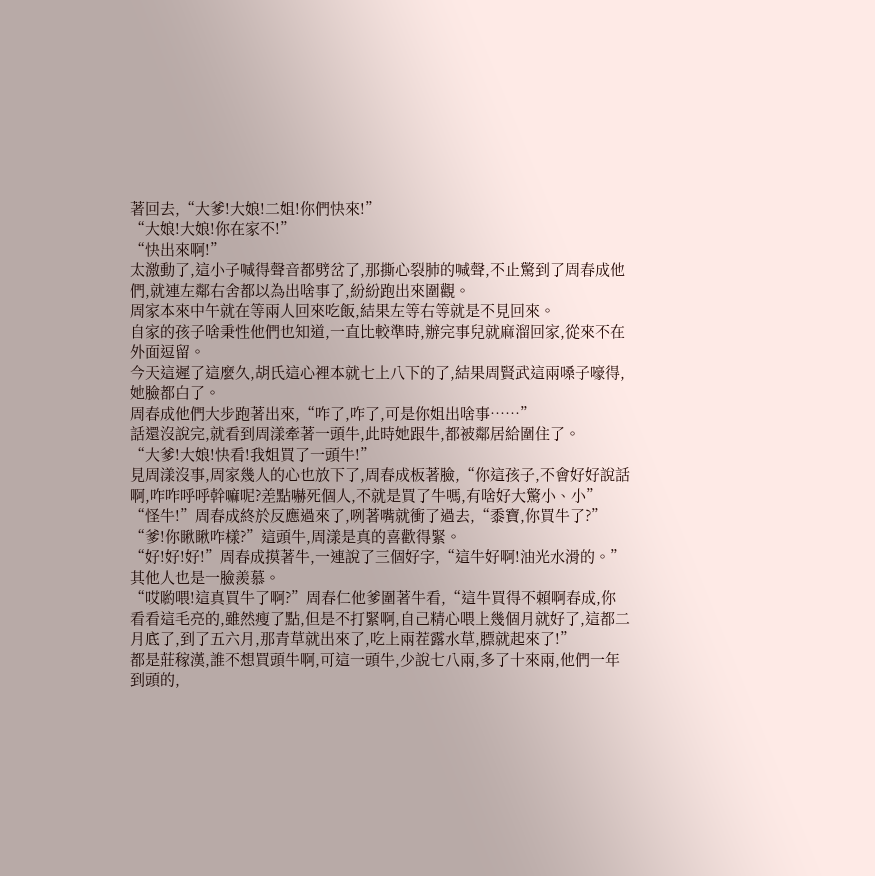著回去,“大爹!大娘!二姐!你們快來!”
“大娘!大娘!你在家不!”
“快出來啊!”
太激動了,這小子喊得聲音都劈岔了,那撕心裂肺的喊聲,不止驚到了周春成他們,就連左鄰右舍都以為出啥事了,紛紛跑出來圍觀。
周家本來中午就在等兩人回來吃飯,結果左等右等就是不見回來。
自家的孩子啥秉性他們也知道,一直比較準時,辦完事兒就麻溜回家,從來不在外面逗留。
今天這遲了這麼久,胡氏這心裡本就七上八下的了,結果周賢武這兩嗓子嚎得,她臉都白了。
周春成他們大步跑著出來,“咋了,咋了,可是你姐出啥事……”
話還沒說完,就看到周漾牽著一頭牛,此時她跟牛,都被鄰居給圍住了。
“大爹!大娘!快看!我姐買了一頭牛!”
見周漾沒事,周家幾人的心也放下了,周春成板著臉,“你這孩子,不會好好說話啊,咋咋呼呼幹嘛呢?差點嚇死個人,不就是買了牛嗎,有啥好大驚小、小”
“怪牛!”周春成終於反應過來了,咧著嘴就衝了過去,“黍寶,你買牛了?”
“爹!你瞅瞅咋樣?”這頭牛,周漾是真的喜歡得緊。
“好!好!好!”周春成摸著牛,一連說了三個好字,“這牛好啊!油光水滑的。”
其他人也是一臉羨慕。
“哎喲喂!這真買牛了啊?”周春仁他爹圍著牛看,“這牛買得不賴啊春成,你看看這毛亮的,雖然瘦了點,但是不打緊啊,自己精心喂上幾個月就好了,這都二月底了,到了五六月,那青草就出來了,吃上兩茬露水草,膘就起來了!”
都是莊稼漢,誰不想買頭牛啊,可這一頭牛,少說七八兩,多了十來兩,他們一年到頭的,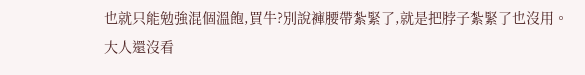也就只能勉強混個溫飽,買牛?別說褲腰帶紮緊了,就是把脖子紮緊了也沒用。
大人還沒看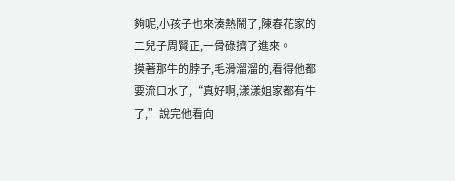夠呢,小孩子也來湊熱鬧了,陳春花家的二兒子周賢正,一骨碌擠了進來。
摸著那牛的脖子,毛滑溜溜的,看得他都要流口水了,“真好啊,漾漾姐家都有牛了,”說完他看向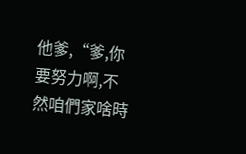他爹,“爹,你要努力啊,不然咱們家啥時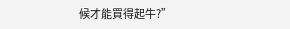候才能買得起牛?”